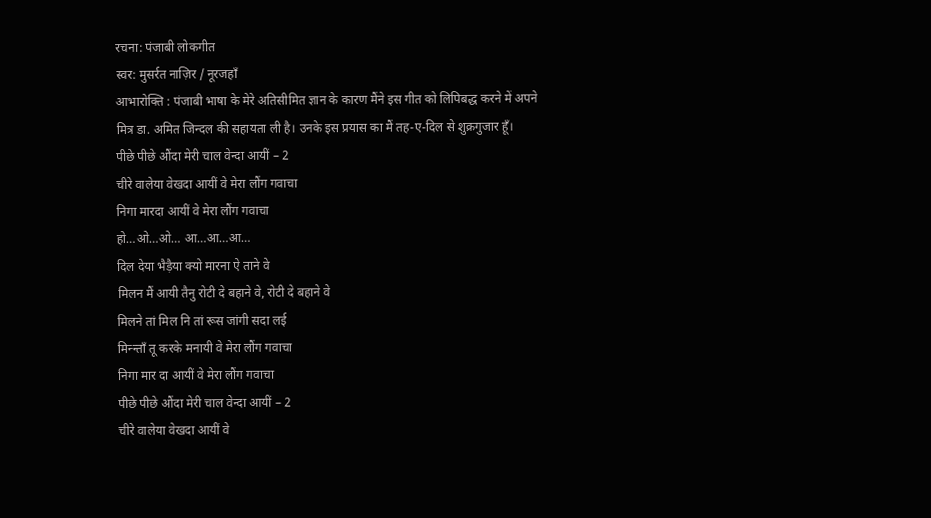रचना: पंजाबी लोकगीत
स्वर: मुसर्रत नाज़िर / नूरजहाँ
आभारोक्ति : पंजाबी भाषा के मेरे अतिसीमित ज्ञान के कारण मैंने इस गीत को लिपिबद्ध करने में अपने मित्र डा. अमित जिन्दल की सहायता ली है। उनके इस प्रयास का मैं तह-ए-दिल से शुक्रगुजार हूँ।
पीछे पीछे औंदा मेरी चाल वेन्दा आयीं – 2
चीरे वालेया वेखदा आयीं वे मेरा लौंग गवाचा
निगा मारदा आयीं वे मेरा लौंग गवाचा
हो…ओ…ओ… आ…आ…आ…
दिल देया भैड़ैया क्यो मारना ऐ ताने वे
मिलन मैं आयी तैनु रोटी दे बहाने वे, रोटी दे बहाने वे
मिलने तां मिल नि तां रूस जांगी सदा लई
मिन्न्ताँ तू करके मनायी वे मेरा लौंग गवाचा
निगा मार दा आयीं वे मेरा लौंग गवाचा
पीछे पीछे औंदा मेरी चाल वेन्दा आयीं – 2
चीरे वालेया वेखदा आयीं वे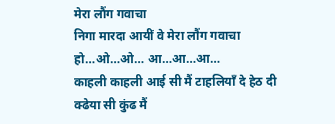मेरा लौंग गवाचा
निगा मारदा आयीं वे मेरा लौंग गवाचा
हो…ओ…ओ… आ…आ…आ…
काहली काहली आई सी मैं टाहलियाँ दे हेठ दी
क्ढेया सी कुंढ मैं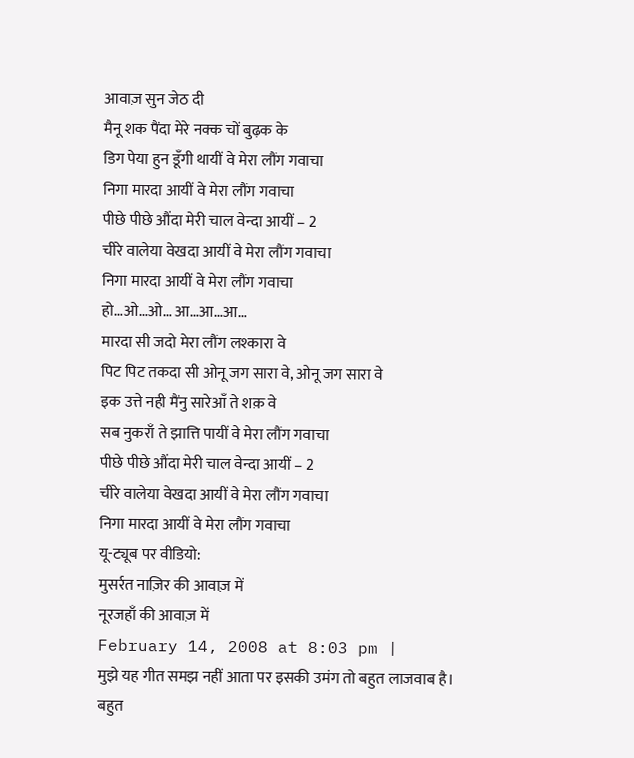आवाज़ सुन जेठ दी
मैनू शक पैंदा मेरे नक्क चों बुढ़क के
डिग पेया हुन डूँगी थायीं वे मेरा लौंग गवाचा
निगा मारदा आयीं वे मेरा लौंग गवाचा
पीछे पीछे औंदा मेरी चाल वेन्दा आयीं – 2
चीरे वालेया वेखदा आयीं वे मेरा लौंग गवाचा
निगा मारदा आयीं वे मेरा लौंग गवाचा
हो…ओ…ओ… आ…आ…आ…
मारदा सी जदो मेरा लौंग लश्कारा वे
पिट पिट तकदा सी ओनू जग सारा वे, ओनू जग सारा वे
इक उत्ते नही मैंनु सारेआँ ते शक़ वे
सब नुकराँ ते झात्ति पायीं वे मेरा लौंग गवाचा
पीछे पीछे औंदा मेरी चाल वेन्दा आयीं – 2
चीरे वालेया वेखदा आयीं वे मेरा लौंग गवाचा
निगा मारदा आयीं वे मेरा लौंग गवाचा
यू-ट्यूब पर वीडियो:
मुसर्रत नाज़िर की आवाज़ में
नूरजहाँ की आवाज़ में
February 14, 2008 at 8:03 pm |
मुझे यह गीत समझ नहीं आता पर इसकी उमंग तो बहुत लाजवाब है।
बहुत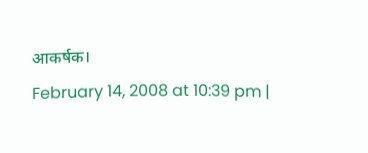आकर्षक।
February 14, 2008 at 10:39 pm |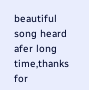beautiful song heard afer long time,thanks for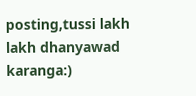posting,tussi lakh lakh dhanyawad karanga:)